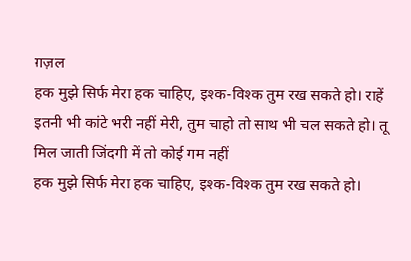ग़ज़ल
हक मुझे सिर्फ मेरा हक चाहिए, इश्क-विश्क तुम रख सकते हो। राहें इतनी भी कांटे भरी नहीं मेरी, तुम चाहो तो साथ भी चल सकते हो। तू मिल जाती जिंदगी में तो कोई गम नहीं
हक मुझे सिर्फ मेरा हक चाहिए, इश्क-विश्क तुम रख सकते हो।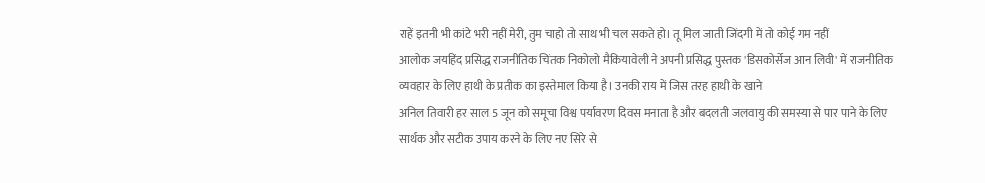राहें इतनी भी कांटे भरी नहीं मेरी, तुम चाहो तो साथ भी चल सकते हो। तू मिल जाती जिंदगी में तो कोई गम नहीं
आलोक जयहिंद प्रसिद्ध राजनीतिक चिंतक निकोलो मैकियावेली ने अपनी प्रसिद्ध पुस्तक 'डिसकोर्सेज आन लिवी' में राजनीतिक व्यवहार के लिए हाथी के प्रतीक का इस्तेमाल किया है। उनकी राय में जिस तरह हाथी के खाने
अनिल तिवारी हर साल 5 जून को समूचा विश्व पर्यावरण दिवस मनाता है और बदलती जलवायु की समस्या से पार पाने के लिए सार्थक और सटीक उपाय करने के लिए नए सिरे से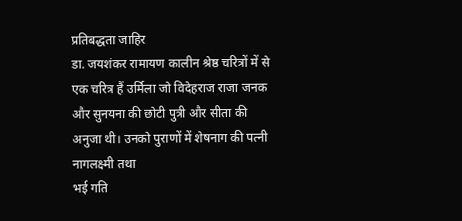प्रतिबद्धता जाहिर
डा. जयशंकर रामायण कालीन श्रेष्ठ चरित्रों में से एक चरित्र हैं उर्मिला जो विदेहराज राजा जनक और सुनयना की छोटी पुत्री और सीता की अनुजा थी। उनको पुराणों में शेषनाग की पत्नी नागलक्ष्मी तथा
भई गति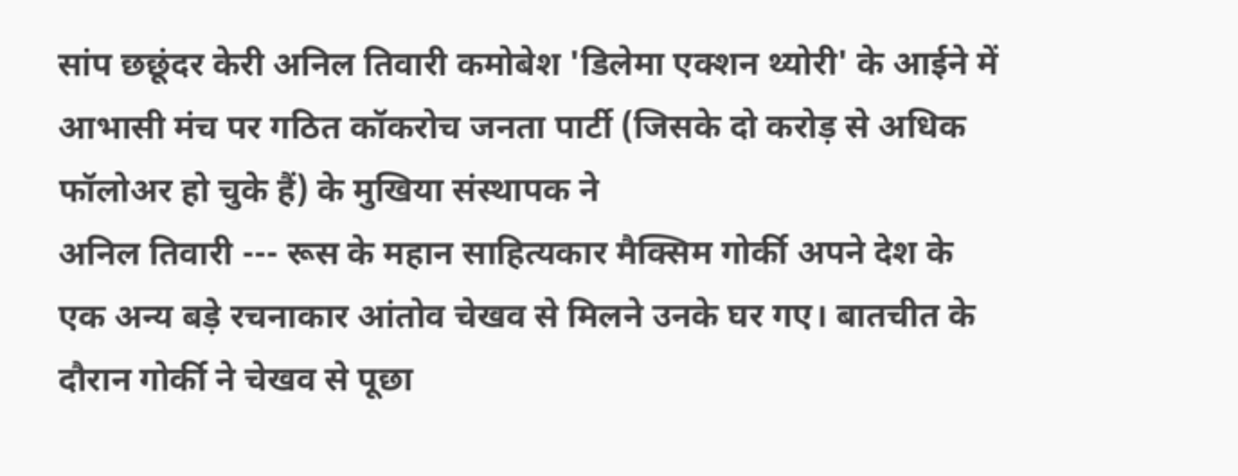सांप छछूंदर केरी अनिल तिवारी कमोबेश 'डिलेमा एक्शन थ्योरी' के आईने में आभासी मंच पर गठित कॉकरोच जनता पार्टी (जिसके दो करोड़ से अधिक फॉलोअर हो चुके हैं) के मुखिया संस्थापक ने
अनिल तिवारी --- रूस के महान साहित्यकार मैक्सिम गोर्की अपने देश के एक अन्य बड़े रचनाकार आंतोव चेखव से मिलने उनके घर गए। बातचीत के दौरान गोर्की ने चेखव से पूछा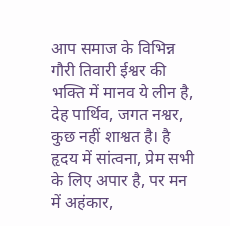आप समाज के विभिन्न
गौरी तिवारी ईश्वर की भक्ति में मानव ये लीन है, देह पार्थिव, जगत नश्वर, कुछ नहीं शाश्वत है। है हृदय में सांत्वना, प्रेम सभी के लिए अपार है, पर मन में अहंकार,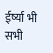ईर्ष्या भी सभी